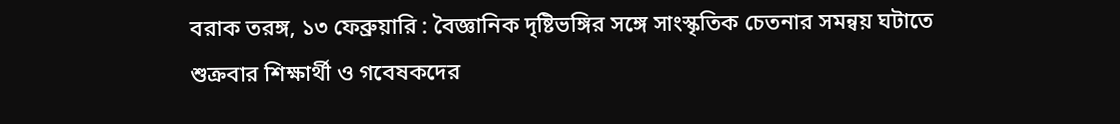বরাক তরঙ্গ, ১৩ ফেব্রুয়ারি : বৈজ্ঞানিক দৃষ্টিভঙ্গির সঙ্গে সাংস্কৃতিক চেতনার সমন্বয় ঘটাতে শুক্রবার শিক্ষার্থী ও গবেষকদের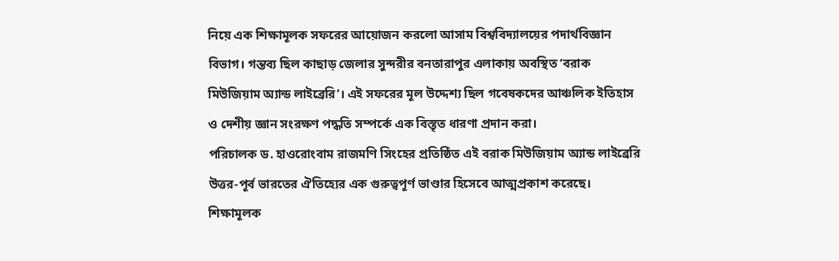নিয়ে এক শিক্ষামূলক সফরের আয়োজন করলো আসাম বিশ্ববিদ্যালয়ের পদার্থবিজ্ঞান বিভাগ। গন্তব্য ছিল কাছাড় জেলার সুন্দরীর বনতারাপুর এলাকায় অবস্থিত ‘বরাক মিউজিয়াম অ্যান্ড লাইব্রেরি’। এই সফরের মূল উদ্দেশ্য ছিল গবেষকদের আঞ্চলিক ইতিহাস ও দেশীয় জ্ঞান সংরক্ষণ পদ্ধতি সম্পর্কে এক বিস্তৃত ধারণা প্রদান করা।
পরিচালক ড. হাওরোংবাম রাজমণি সিংহের প্রতিষ্ঠিত এই বরাক মিউজিয়াম অ্যান্ড লাইব্রেরি উত্তর-পূর্ব ভারতের ঐতিহ্যের এক গুরুত্বপূর্ণ ভাণ্ডার হিসেবে আত্মপ্রকাশ করেছে। শিক্ষামূলক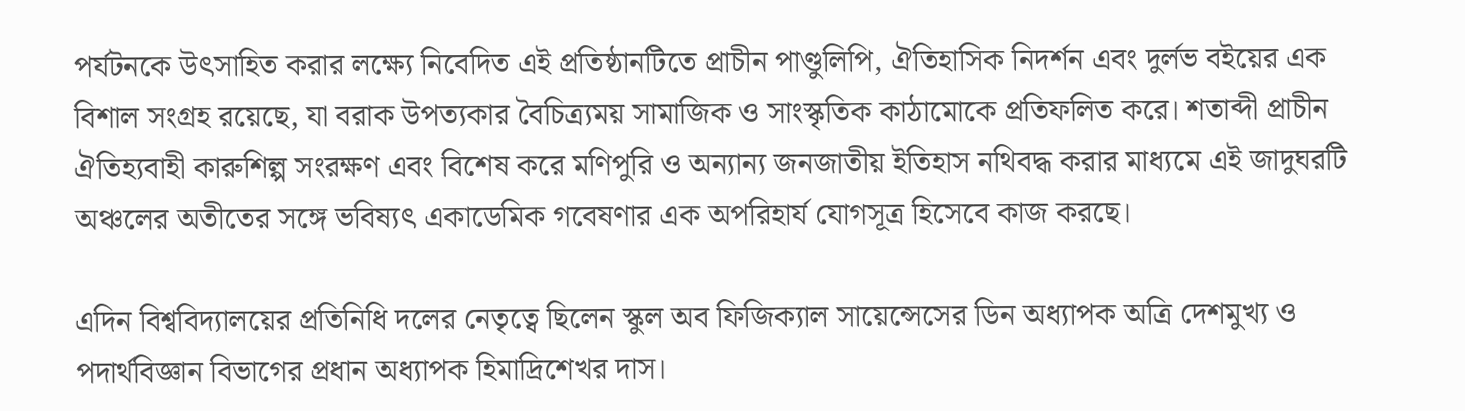পর্যটনকে উৎসাহিত করার লক্ষ্যে নিবেদিত এই প্রতিষ্ঠানটিতে প্রাচীন পাণ্ডুলিপি, ঐতিহাসিক নিদর্শন এবং দুর্লভ বইয়ের এক বিশাল সংগ্রহ রয়েছে, যা বরাক উপত্যকার বৈচিত্র্যময় সামাজিক ও সাংস্কৃতিক কাঠামোকে প্রতিফলিত করে। শতাব্দী প্রাচীন ঐতিহ্যবাহী কারুশিল্প সংরক্ষণ এবং বিশেষ করে মণিপুরি ও অন্যান্য জনজাতীয় ইতিহাস নথিবদ্ধ করার মাধ্যমে এই জাদুঘরটি অঞ্চলের অতীতের সঙ্গে ভবিষ্যৎ একাডেমিক গবেষণার এক অপরিহার্য যোগসূত্র হিসেবে কাজ করছে।

এদিন বিশ্ববিদ্যালয়ের প্রতিনিধি দলের নেতৃত্বে ছিলেন স্কুল অব ফিজিক্যাল সায়েন্সেসের ডিন অধ্যাপক অত্রি দেশমুখ্য ও পদার্থবিজ্ঞান বিভাগের প্রধান অধ্যাপক হিমাদ্রিশেখর দাস।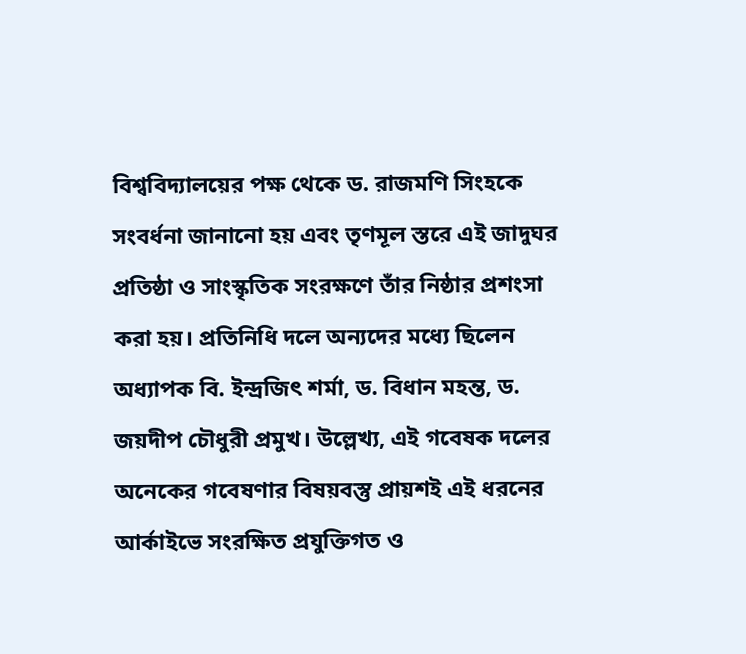বিশ্ববিদ্যালয়ের পক্ষ থেকে ড. রাজমণি সিংহকে সংবর্ধনা জানানো হয় এবং তৃণমূল স্তরে এই জাদুঘর প্রতিষ্ঠা ও সাংস্কৃতিক সংরক্ষণে তাঁর নিষ্ঠার প্রশংসা করা হয়। প্রতিনিধি দলে অন্যদের মধ্যে ছিলেন অধ্যাপক বি. ইন্দ্রজিৎ শর্মা, ড. বিধান মহন্ত, ড. জয়দীপ চৌধুরী প্রমুখ। উল্লেখ্য, এই গবেষক দলের অনেকের গবেষণার বিষয়বস্তু প্রায়শই এই ধরনের আর্কাইভে সংরক্ষিত প্রযুক্তিগত ও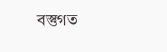বস্তুগত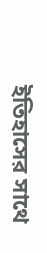ইতিহাসের সাথে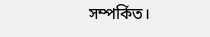সম্পর্কিত।